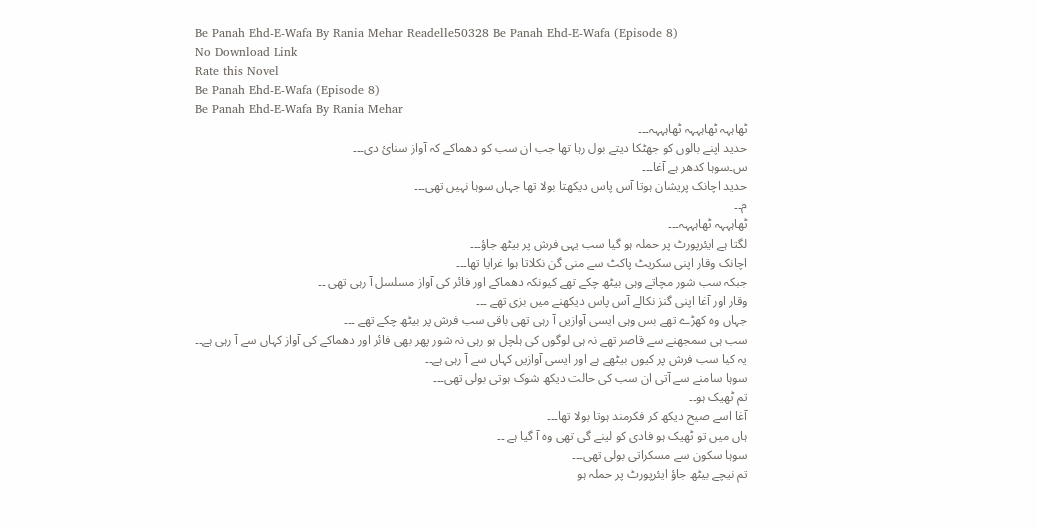Be Panah Ehd-E-Wafa By Rania Mehar Readelle50328 Be Panah Ehd-E-Wafa (Episode 8)
No Download Link
Rate this Novel
Be Panah Ehd-E-Wafa (Episode 8)
Be Panah Ehd-E-Wafa By Rania Mehar
ٹھاہہہ ٹھاہہہہ ٹھاہہہہ۔۔۔
حدید اپنے بالوں کو جھٹکا دیتے بول رہا تھا جب ان سب کو دھماکے کہ آواز سنائ دی۔۔۔
س۔سوہا کدھر ہے آغا۔۔۔
حدید اچانک پریشان ہوتا آس پاس دیکھتا بولا تھا جہاں سوہا نہیں تھی۔۔۔
م۔۔
ٹھاہہہہ ٹھاہہہہ۔۔۔
لگتا ہے ایئرپورٹ پر حملہ ہو گیا سب یہی فرش پر بیٹھ جاؤ۔۔۔
اچانک وقار اپنی سکریٹ پاکٹ سے منی گن نکلاتا ہوا غرایا تھا۔۔۔
جبکہ سب شور مچاتے وہی بیٹھ چکے تھے کیونکہ دھماکے اور فائر کی آواز مسلسل آ رہی تھی ۔۔
وقار اور آغا اپنی گنز نکالے آس پاس دیکھنے میں بزی تھے ۔۔۔
جہاں وہ کھڑے تھے بس وہی ایسی آوازیں آ رہی تھی باقی سب فرش پر بیٹھ چکے تھے ۔۔۔
سب ہی سمجھنے سے قاصر تھے نہ ہی لوگوں کی ہلچل ہو رہی نہ شور پھر بھی فائر اور دھماکے کی آواز کہاں سے آ رہی ہے۔۔
یہ کیا سب فرش پر کیوں بیٹھے ہے اور ایسی آوازیں کہاں سے آ رہی ہے۔۔
سوہا سامنے سے آتی ان سب کی حالت دیکھ شوک ہوتی بولی تھی۔۔۔
تم ٹھیک ہو۔۔
آغا اسے صیح دیکھ کر فکرمند ہوتا بولا تھا۔۔۔
ہاں میں تو ٹھیک ہو فادی کو لینے گی تھی وہ آ گیا ہے ۔۔
سوہا سکون سے مسکراتی بولی تھی۔۔۔
تم نیچے بیٹھ جاؤ ایئرپورٹ پر حملہ ہو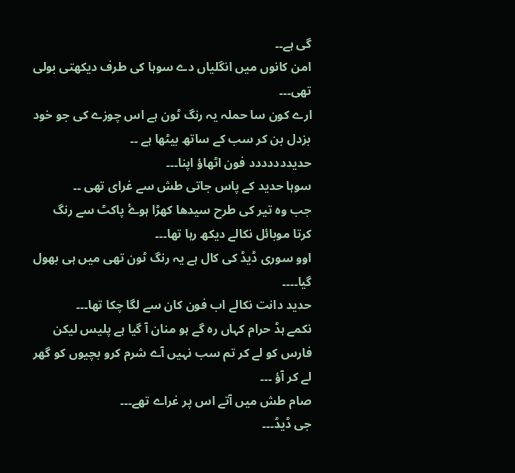گی ہے۔۔
امن کانوں میں انگلیاں دے سوہا کی طرف دیکھتی بولی تھی۔۔۔
ارے کون سا حملہ یہ رنگ ٹون ہے اس چوزے کی جو خود بزدل بن کر سب کے ساتھ بیٹھا ہے ۔۔
حدیددددددد فون اٹھاؤ اپنا۔۔۔
سوہا حدید کے پاس جاتی طش سے غرای تھی ۔۔
جب وہ تیر کی طرح سیدھا کھڑا ہوۓ پاکٹ سے رنگ کرتا موبائل نکالے دیکھ رہا تھا۔۔۔
اوو سوری ڈیڈ کی کال ہے یہ رنگ ٹون تھی میں ہی بھول گیا۔۔۔۔
حدید دانت نکالے اب فون کان سے لگا چکا تھا۔۔۔
نکمے ہڈ حرام کہاں رہ گے ہو منان آ گیا ہے پلیس لیکن فارس کو لے کر تم سب نہیں آے شرم کرو بچیوں کو گھر لے کر آؤ ۔۔۔
صام طش میں آتے اس پر غراے تھے۔۔۔
جی ڈیڈ۔۔۔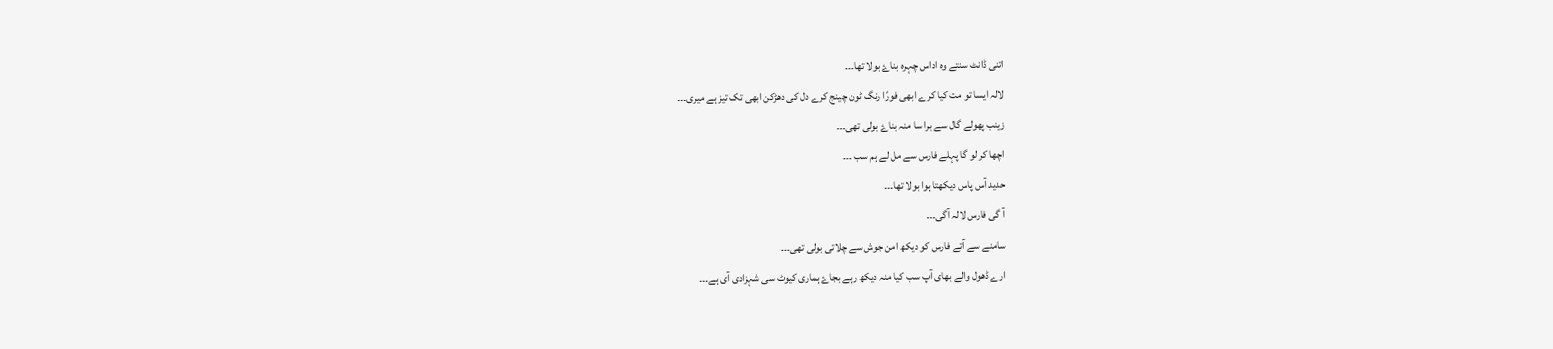اتنی ڈانٹ سنتے وہ اداس چہرہ بناۓ بولا تھا۔۔۔
لالہ ایسا تو مت کیا کرے ابھی فورًا رنگ ٹون چینج کرے دل کی دھڑکن ابھی تک تیز ہے میری۔۔۔
زینب پھولے گال سے برا سا منہ بناۓ بولی تھی۔۔۔
اچھا کر لو گا پہلے فارس سے مل لے ہم سب ۔۔۔
حدید آس پاس دیکھتا ہوا بولا تھا۔۔۔
آ گی فارس لالہ آگی۔۔۔
سامنے سے آتے فارس کو دیکھ امن جوش سے چلاتی بولی تھی۔۔۔
ارے ڈھول والے بھای آپ سب کیا منہ دیکھ رہے بجاۓ ہماری کیوٹ سی شہزادی آی ہے۔۔۔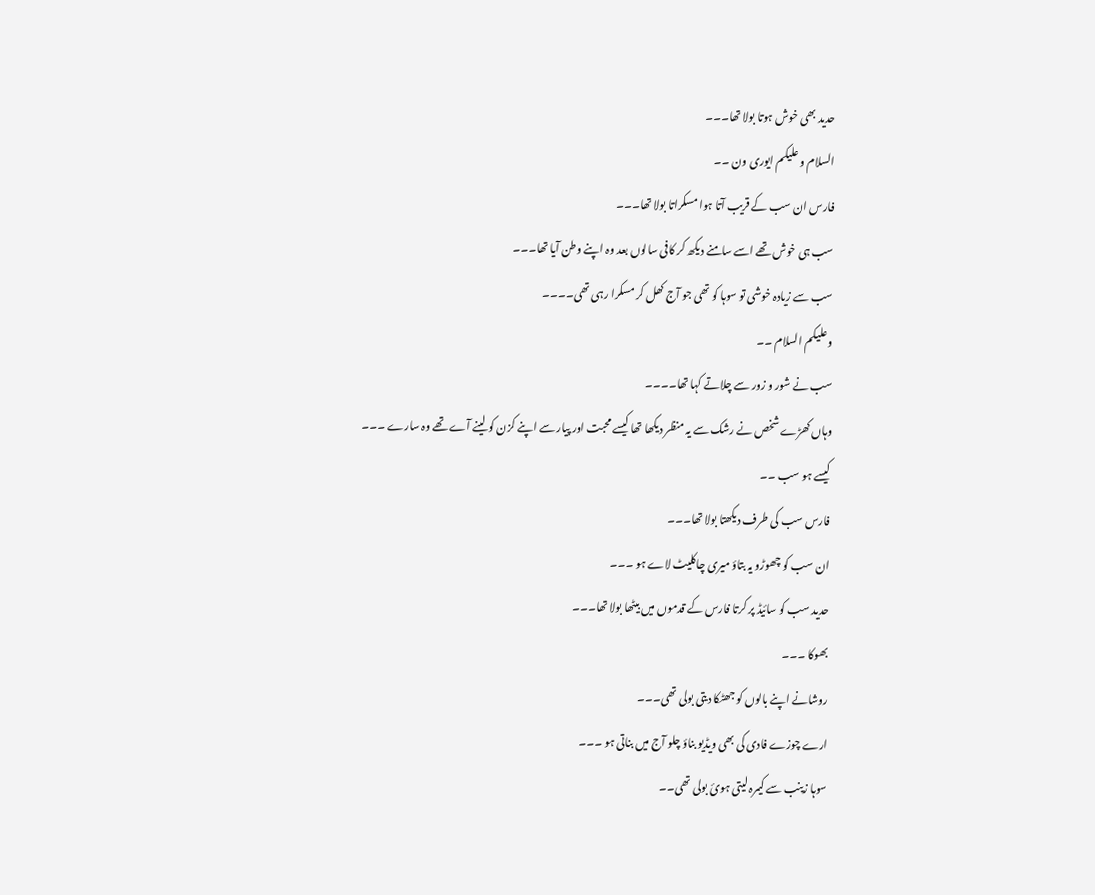حدید بھی خوش ہوتا بولا تھا۔۔۔
السلام و علیکم ایوری ون ۔۔
فارس ان سب کے قریب آتا ہوا مسکراتا بولا تھا۔۔۔
سب ہی خوش تھے اسے سامنے دیکھ کر کافی سالوں بعد وہ اپنے وطن آیا تھا۔۔۔
سب سے زیادہ خوشی تو سوہا کو تھی جو آج کھل کر مسکرا رہی تھی۔۔۔۔
وعلیکم السلام ۔۔
سب نے شور و زور سے چلاتے کہا تھا۔۔۔۔
وہاں کھڑے شخص نے رشک سے یہ منظر دیکھا تھا کیسے محبت اور پیار سے اپنے کزن کو لینے آے تھے وہ سارے ۔۔۔
کیسے ہو سب ۔۔
فارس سب کی طرف دیکھتا بولا تھا۔۔۔
ان سب کو چھوڑو یہ بتاؤ میری چاکلیٹ لاے ہو ۔۔۔
حدید سب کو سائیڈ پر کرتا فارس کے قدموں میں بیٹھا بولا تھا۔۔۔
بھوکا ۔۔۔
روشانے اپنے بالوں کو جھٹکا دیتی بولی تھی۔۔۔
ارے چوزے فادی کی بھی ویڈیو بناؤ چلو آج میں بناتی ہو ۔۔۔
سوہا زینب سے کیمرہ لیتی ہوئ بولی تھی۔۔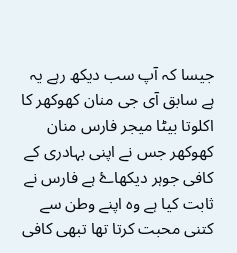جیسا کہ آپ سب دیکھ رہے یہ ہے سابق آی جی منان کھوکھر کا اکلوتا بیٹا میجر فارس منان کھوکھر جس نے اپنی بہادری کے کافی جوہر دیکھاۓ ہے فارس نے ثابت کیا ہے وہ اپنے وطن سے کتنی محبت کرتا تھا تبھی کافی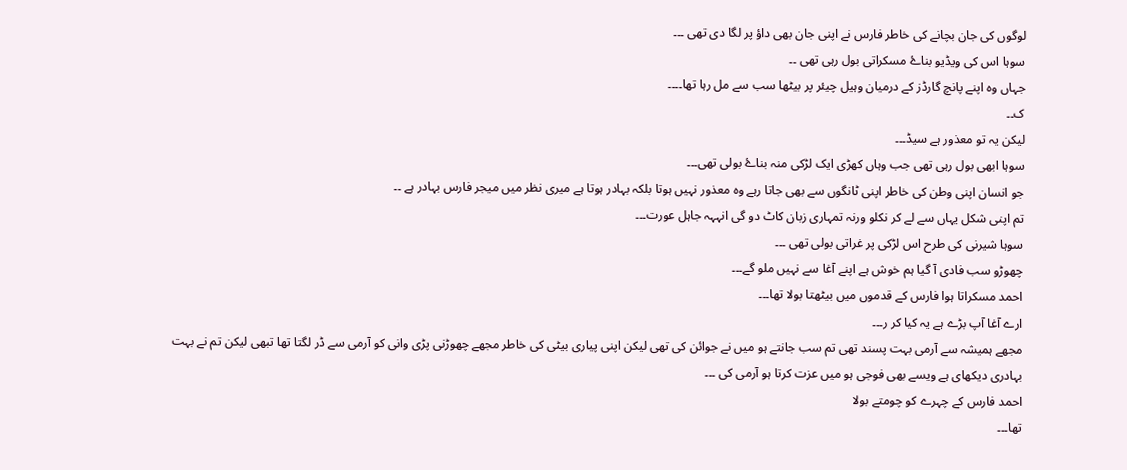لوگوں کی جان بچانے کی خاطر فارس نے اپنی جان بھی داؤ پر لگا دی تھی ۔۔۔
سوہا اس کی ویڈیو بناۓ مسکراتی بول رہی تھی ۔۔
جہاں وه اپنے پانچ گارڈز کے درمیان وہیل چیئر پر بیٹھا سب سے مل رہا تھا۔۔۔۔
ک۔۔
لیکن یہ تو معذور ہے سیڈ۔۔۔
سوہا ابھی بول رہی تھی جب وہاں کھڑی ایک لڑکی منہ بناۓ بولی تھی۔۔۔
جو انسان اپنی وطن کی خاطر اپنی ٹانگوں سے بھی جاتا رہے وہ معذور نہیں ہوتا بلکہ بہادر ہوتا ہے میری نظر میں میجر فارس بہادر ہے ۔۔
تم اپنی شکل یہاں سے لے کر نکلو ورنہ تمہاری زبان کاٹ دو گی انہہہ جاہل عورت۔۔۔
سوہا شیرنی کی طرح اس لڑکی پر غراتی بولی تھی ۔۔۔
چھوڑو سب فادی آ گیا ہم خوش ہے اپنے آغا سے نہیں ملو گے۔۔۔
احمد مسکراتا ہوا فارس کے قدموں میں بیٹھتا بولا تھا۔۔۔
ارے آغا آپ بڑے ہے یہ کیا کر ر۔۔۔
مجھے ہمیشہ سے آرمی بہت پسند تھی تم سب جانتے ہو میں نے جوائن کی تھی لیکن اپنی پیاری بیٹی کی خاطر مجھے چھوڑنی پڑی وانی کو آرمی سے ڈر لگتا تھا تبھی لیکن تم نے بہت بہادری دیکھای ہے ویسے بھی فوجی ہو میں عزت کرتا ہو آرمی کی ۔۔۔
احمد فارس کے چہرے کو چومتے بولا
تھا۔۔۔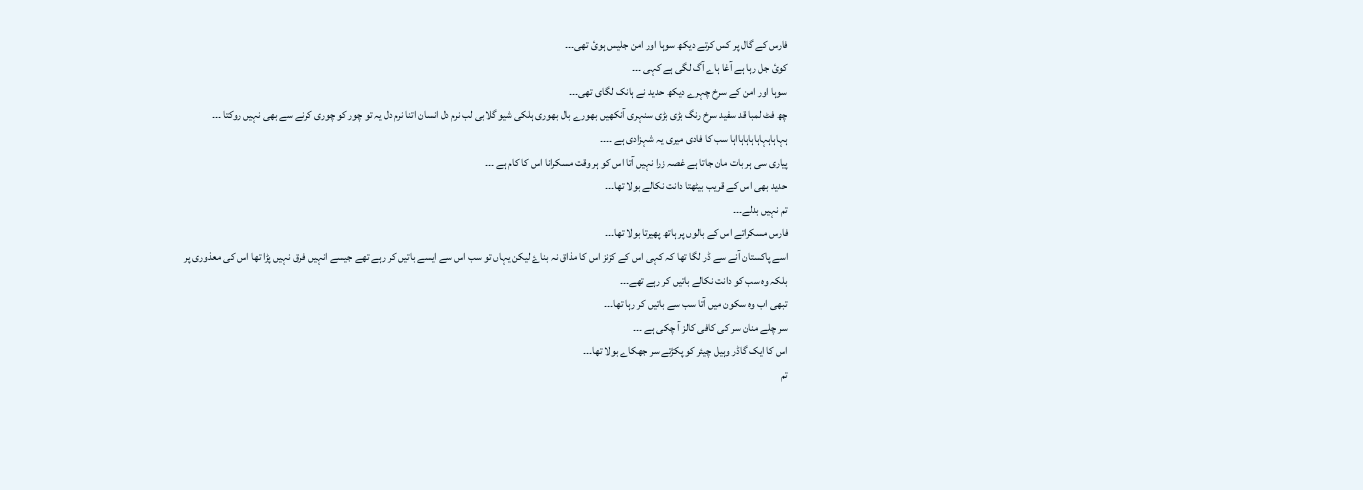فارس کے گال پر کس کرتے دیکھ سوہا اور امن جلیس ہوئ تھی۔۔۔
کوئ جل رہا ہے آغا ہاے آگ لگی ہے کہی ۔۔۔
سوہا اور امن کے سرخ چہرے دیکھ حدید نے ہانک لگای تھی۔۔۔
چھ فٹ لمبا قد سفید سرخ رنگ بڑی بڑی سنہری آنکھیں بھورے بال بھوری ہلکی شیو گلابی لب نرم دل انسان اتنا نرم دل یہ تو چور کو چوری کرنے سے بھی نہیں روکتا ۔۔۔
ہہاہاہہاہاہاہاہااہا سب کا فادی میری یہ شہزادی ہے ۔۔۔۔
پیاری سی ہر بات مان جاتا ہے غصہ زرا نہیں آتا اس کو ہر وقت مسکرانا اس کا کام ہے ۔۔۔
حدید بھی اس کے قریب بیٹھتا دانت نکالے بولا تھا۔۔۔
تم نہیں بدلے۔۔۔
فارس مسکراتے اس کے بالوں پر ہاتھ پھیرتا بولا تھا۔۔۔
اسے پاکستان آنے سے ڈر لگا تھا کہ کہی اس کے کزنز اس کا مذاق نہ بناۓ لیکن یہاں تو سب اس سے ایسے باتیں کر رہے تھے جیسے انہیں فرق نہیں پڑا تھا اس کی معذوری پر بلکہ وہ سب کو دانت نکالے باتیں کر رہے تھے۔۔۔
تبھی اب وہ سکون میں آتا سب سے باتیں کر رہا تھا۔۔۔
سر چلے منان سر کی کافی کالز آ چکی ہے ۔۔۔
اس کا ایک گاڈر وہیل چیئر کو پکڑتے سر جھکاے بولا تھا۔۔۔
تم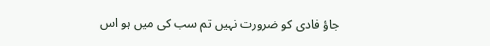جاؤ فادی کو ضرورت نہیں تم سب کی میں ہو اس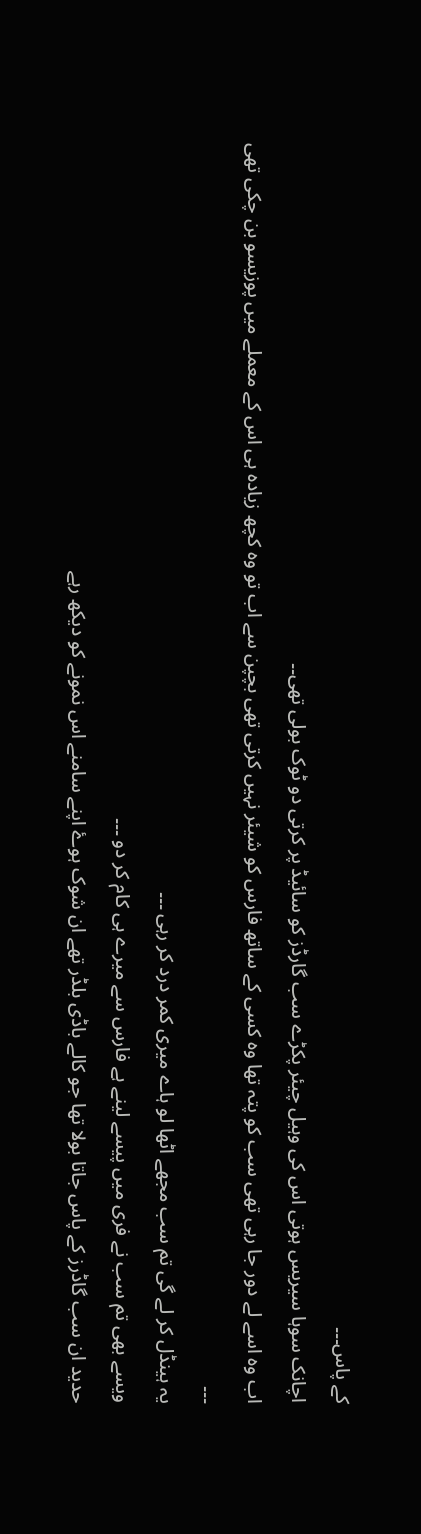کے پاس۔۔۔
اچانک سوہا سیریس ہوتی اس کی وہیل چیئر پکڑے سب گارڈز کو سائیڈ پر کرتی دو ٹوک بولی تھی۔۔
اب وہ اسے لے دور جا رہی تھی سب کو پتہ تھا وہ کسی کے ساتھ فارس کو شیئر نہیں کرتی تھی بچپن سے اب تو وہ کچھ زیادہ ہی اس کے معملے میں پوزیسو بن چکی تھی ۔۔۔
یہ ہینڈل کر لے گی تم سب مجھے اٹھا لو ہاے میری کمر درد کر رہی ۔۔۔
ویسے بھی تم سب نے فری میں پیسے لینے ہے فارس سے میرے ہی کام کر دو ۔۔۔
حدید ان سب گاڈرز کے پاس جاتا بولا تھا جو کالے باڈی بلڈر تھے ان شوک ہوۓ اپنے سامنے اس نمونے کو دیکھ رہے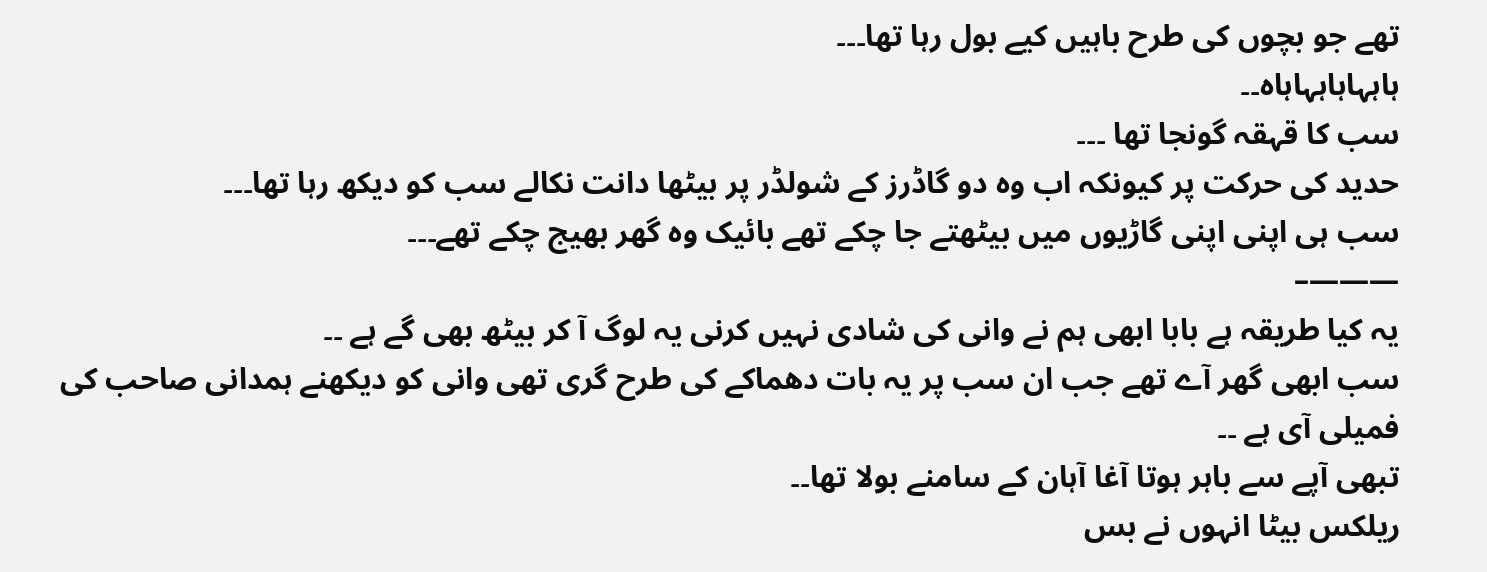تھے جو بچوں کی طرح باہیں کیے بول رہا تھا۔۔۔
ہاہہاہاہہاہاہ۔۔
سب کا قہقہ گونجا تھا ۔۔۔
حدید کی حرکت پر کیونکہ اب وہ دو گاڈرز کے شولڈر پر بیٹھا دانت نکالے سب کو دیکھ رہا تھا۔۔۔
سب ہی اپنی اپنی گاڑیوں میں بیٹھتے جا چکے تھے بائیک وہ گھر بھیج چکے تھے۔۔۔
———–
یہ کیا طریقہ ہے بابا ابھی ہم نے وانی کی شادی نہیں کرنی یہ لوگ آ کر بیٹھ بھی گے ہے ۔۔
سب ابھی گھر آے تھے جب ان سب پر یہ بات دھماکے کی طرح گری تھی وانی کو دیکھنے ہمدانی صاحب کی فمیلی آی ہے ۔۔
تبھی آپے سے باہر ہوتا آغا آہان کے سامنے بولا تھا۔۔
ریلکس بیٹا انہوں نے بس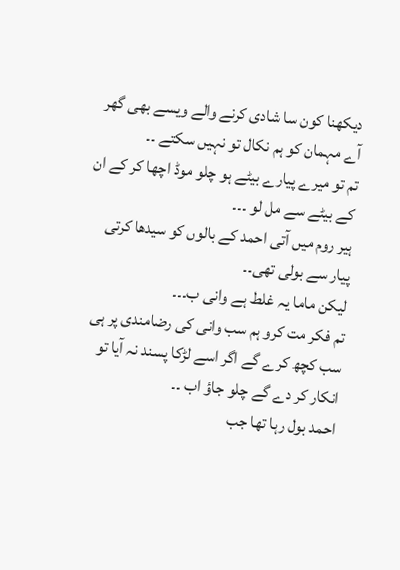دیکھنا کون سا شادی کرنے والے ویسے بھی گھر آے مہمان کو ہم نکال تو نہیں سکتے ۔۔
تم تو میرے پیارے بیٹے ہو چلو موڈ اچھا کر کے ان کے بیٹے سے مل لو ۔۔۔
ہیر روم میں آتی احمد کے بالوں کو سیدھا کرتی پیار سے بولی تھی۔۔
لیکن ماما یہ غلط ہے وانی ب۔۔۔
تم فکر مت کرو ہم سب وانی کی رضامندی پر ہی سب کچھ کرے گے اگر اسے لڑکا پسند نہ آیا تو انکار کر دے گے چلو جاؤ اب ۔۔
احمد بول رہا تھا جب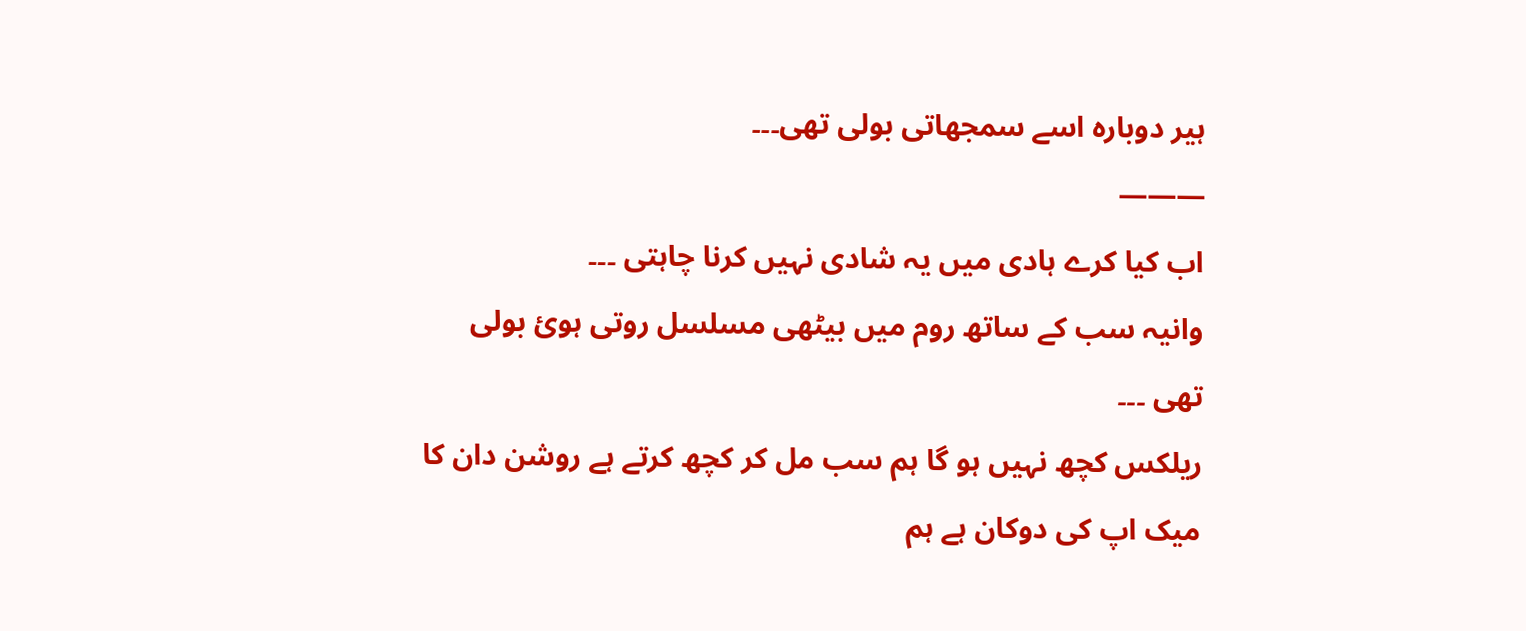ہیر دوبارہ اسے سمجھاتی بولی تھی۔۔۔
———
اب کیا کرے ہادی میں یہ شادی نہیں کرنا چاہتی ۔۔۔
وانیہ سب کے ساتھ روم میں بیٹھی مسلسل روتی ہوئ بولی تھی ۔۔۔
ریلکس کچھ نہیں ہو گا ہم سب مل کر کچھ کرتے ہے روشن دان کا میک اپ کی دوکان ہے ہم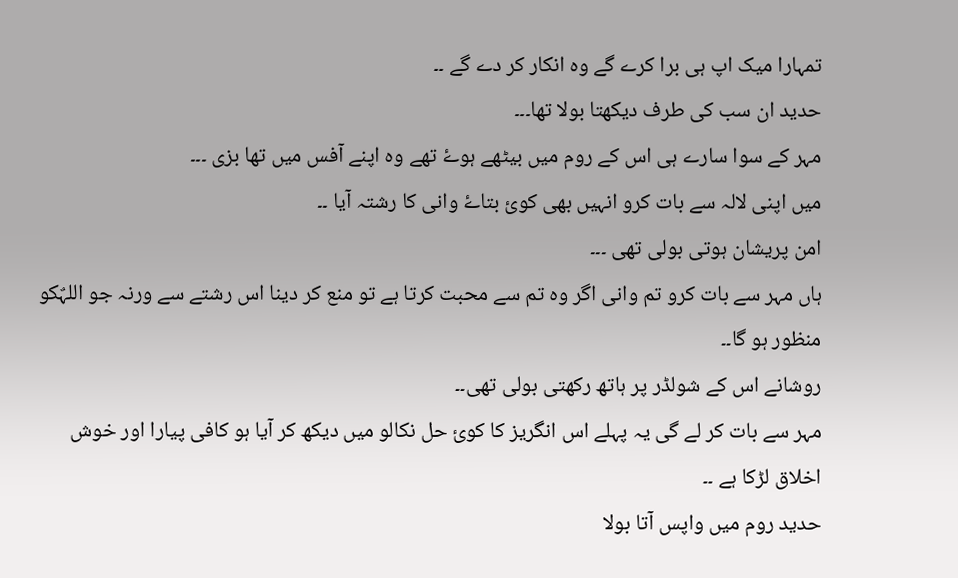تمہارا میک اپ ہی برا کرے گے وہ انکار کر دے گے ۔۔
حدید ان سب کی طرف دیکھتا بولا تھا۔۔۔
مہر کے سوا سارے ہی اس کے روم میں بیٹھے ہوۓ تھے وہ اپنے آفس میں تھا بزی ۔۔۔
میں اپنی لالہ سے بات کرو انہیں بھی کوئ بتاۓ وانی کا رشتہ آیا ۔۔
امن پریشان ہوتی بولی تھی ۔۔۔
ہاں مہر سے بات کرو تم وانی اگر وہ تم سے محبت کرتا ہے تو منع کر دینا اس رشتے سے ورنہ جو اللہٌکو منظور ہو گا۔۔
روشانے اس کے شولڈر پر ہاتھ رکھتی بولی تھی۔۔
مہر سے بات کر لے گی یہ پہلے اس انگریز کا کوئ حل نکالو میں دیکھ کر آیا ہو کافی پیارا اور خوش اخلاق لڑکا ہے ۔۔
حدید روم میں واپس آتا بولا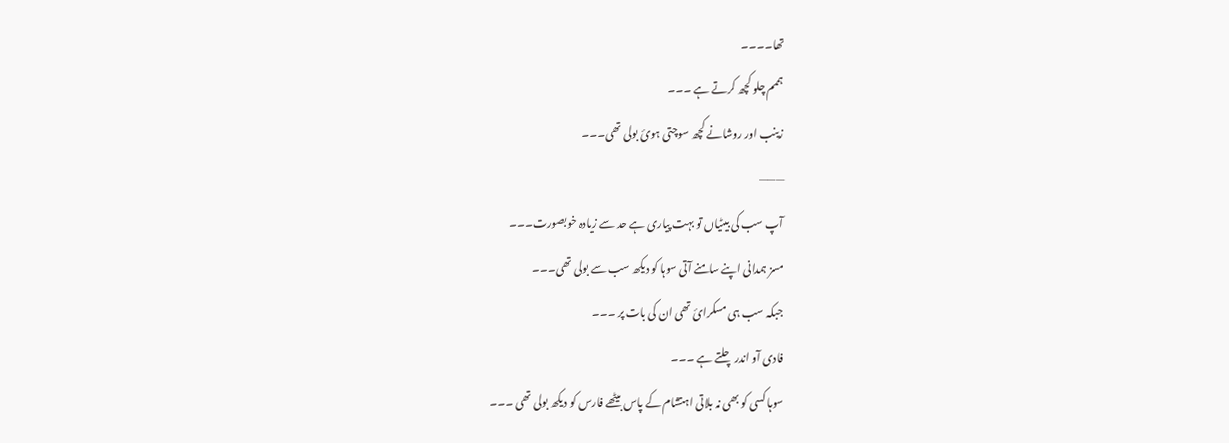تھا۔۔۔۔
ہممم چلو کچھ کرتے ہے ۔۔۔
زینب اور روشانے کچھ سوچتی ہوئ بولی تھی۔۔۔
———
آپ سب کی بیٹیاں تو بہت پیاری ہے حد سے زیادہ خوبصورت۔۔۔
مسز ہمدانی اپنے سامنے آتی سوہا کو دیکھ سب سے بولی تھی۔۔۔
جبکہ سب ہی مسکرائ تھی ان کی بات پر ۔۔۔
فادی آو اندر چلتے ہے ۔۔۔
سوہا کسی کو بھی نہ بلاتی اہتشام کے پاس بیٹھے فارس کو دیکھ بولی تھی ۔۔۔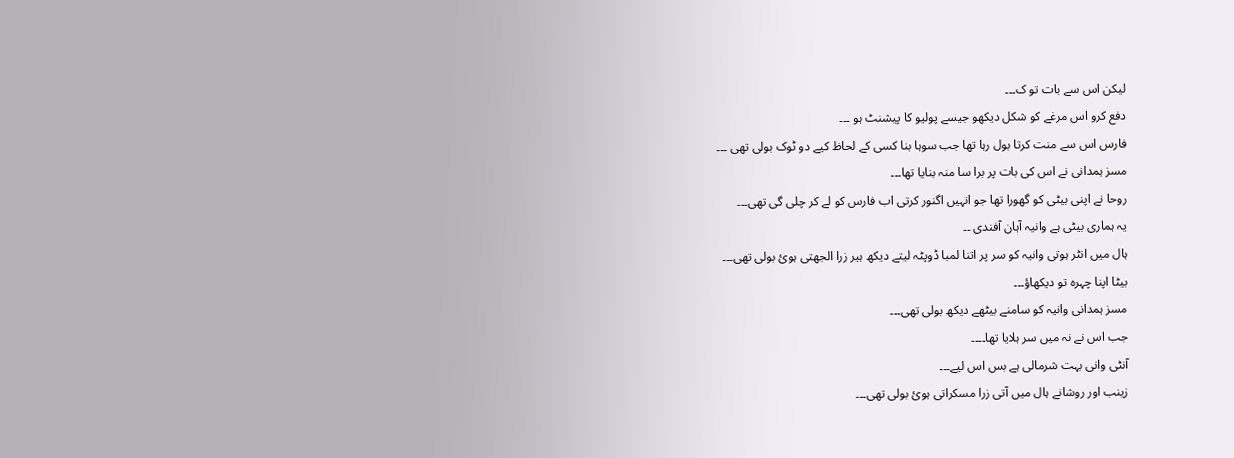لیکن اس سے بات تو ک۔۔۔
دفع کرو اس مرغے کو شکل دیکھو جیسے پولیو کا پیشنٹ ہو ۔۔۔
فارس اس سے منت کرتا بول رہا تھا جب سوہا بنا کسی کے لحاظ کیے دو ٹوک بولی تھی ۔۔۔
مسز ہمدانی نے اس کی بات پر برا سا منہ بنایا تھا۔۔۔
روحا نے اپنی بیٹی کو گھورا تھا جو انہیں اگنور کرتی اب فارس کو لے کر چلی گی تھی۔۔۔
یہ ہماری بیٹی ہے وانیہ آہان آفندی ۔۔
ہال میں انٹر ہوتی وانیہ کو سر پر اتنا لمبا ڈوپٹہ لیتے دیکھ ہیر زرا الجھتی ہوئ بولی تھی۔۔۔
بیٹا اپنا چہرہ تو دیکھاؤ۔۔۔
مسز ہمدانی وانیہ کو سامنے بیٹھے دیکھ بولی تھی۔۔۔
جب اس نے نہ میں سر ہلایا تھا۔۔۔۔
آنٹی وانی بہت شرمالی ہے بس اس لیے۔۔۔
زینب اور روشانے ہال میں آتی زرا مسکراتی ہوئ بولی تھی۔۔۔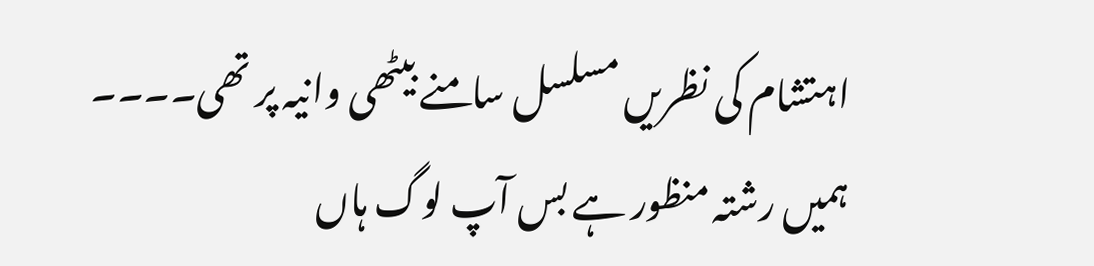اہتشام کی نظریں مسلسل سامنے بیٹھی وانیہ پر تھی۔۔۔۔
ہمیں رشتہ منظور ہے بس آپ لوگ ہاں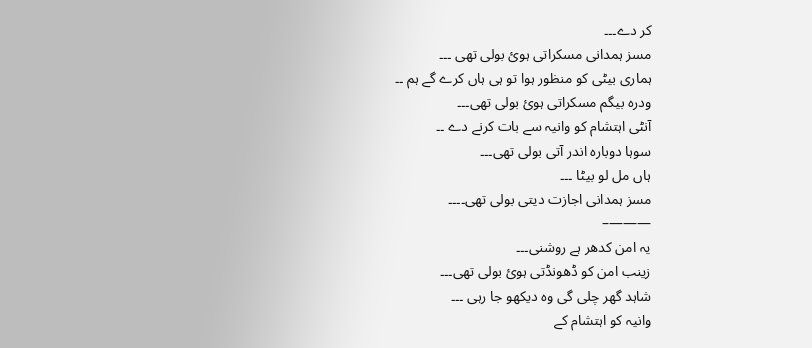کر دے۔۔۔
مسز ہمدانی مسکراتی ہوئ بولی تھی ۔۔۔
ہماری بیٹی کو منظور ہوا تو ہی ہاں کرے گے ہم ۔۔
ودرہ بیگم مسکراتی ہوئ بولی تھی۔۔۔
آنٹی اہتشام کو وانیہ سے بات کرنے دے ۔۔
سوہا دوبارہ اندر آتی بولی تھی۔۔۔
ہاں مل لو بیٹا ۔۔۔
مسز ہمدانی اجازت دیتی بولی تھی۔۔۔۔
———–
یہ امن کدھر ہے روشنی۔۔۔
زینب امن کو ڈھونڈتی ہوئ بولی تھی۔۔۔
شاہد گھر چلی گی وہ دیکھو جا رہی ۔۔۔
وانیہ کو اہتشام کے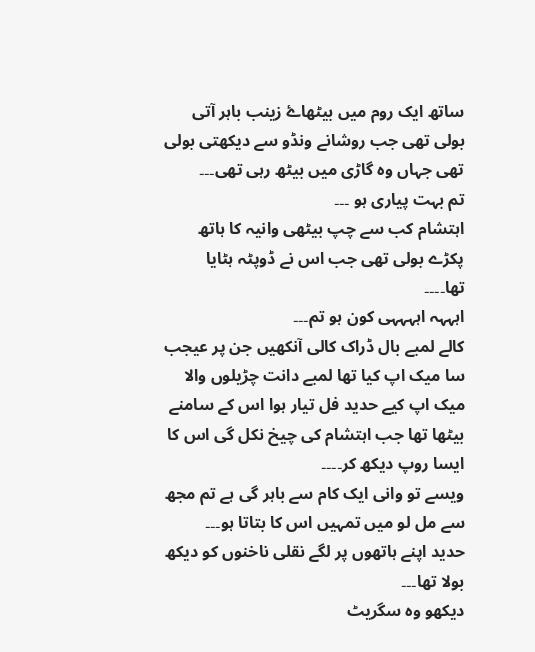ساتھ ایک روم میں بیٹھاۓ زینب باہر آتی بولی تھی جب روشانے ونڈو سے دیکھتی بولی تھی جہاں وہ گاڑی میں بیٹھ رہی تھی۔۔۔
تم بہت پیاری ہو ۔۔۔
اہتشام کب سے چپ بیٹھی وانیہ کا ہاتھ پکڑے بولی تھی جب اس نے ڈوپٹہ ہٹایا تھا۔۔۔۔
اہہہہ اہہہہی کون ہو تم۔۔۔
کالے لمبے بال ڈراک کالی آنکھیں جن پر عیجب سا میک اپ کیا تھا لمبے دانت چڑیلوں والا میک اپ کیے حدید فل تیار ہوا اس کے سامنے بیٹھا تھا جب اہتشام کی چیخ نکل گی اس کا ایسا روپ دیکھ کر۔۔۔۔
ویسے تو وانی ایک کام سے باہر گی ہے تم مجھ سے مل لو میں تمہیں اس کا بتاتا ہو۔۔۔
حدید اپنے ہاتھوں پر لگے نقلی ناخنوں کو دیکھ بولا تھا۔۔۔
دیکھو وہ سگریٹ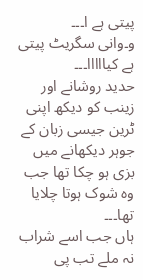پیتی ہے ا۔۔۔
و۔وانی سگریٹ پیتی ہے کیااااا۔۔۔
حدید روشانے اور زینب کو دیکھ اپنی ٹرین جیسی زبان کے جوہر دیکھانے میں بزی ہو چکا تھا جب وہ شوک ہوتا چلایا تھا۔۔۔
ہاں جب اسے شراب نہ ملے تب پی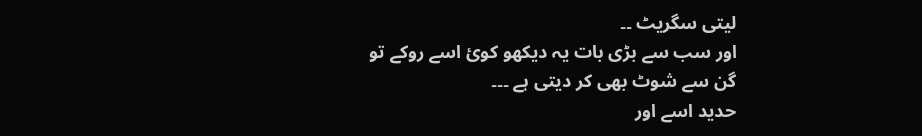لیتی سگریٹ ۔۔
اور سب سے بڑی بات یہ دیکھو کوئ اسے روکے تو گن سے شوٹ بھی کر دیتی ہے ۔۔۔
حدید اسے اور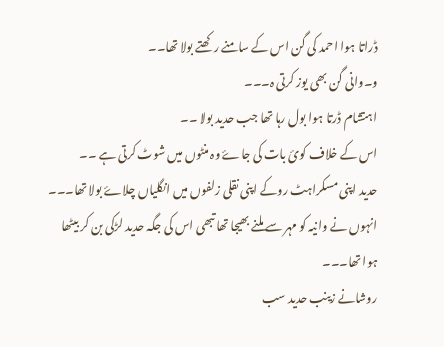ڈراتا ہوا احمد کی گن اس کے سامنے رکھتے بولا تھا۔۔
و۔وانی گن بھی یوز کرتی ہ۔۔۔
اہتشام ڈرتا ہوا بول رہا تھا جب حدید بولا ۔۔
اس کے خلاف کوئ بات کی جاۓ وہ منٹوں میں شوٹ کرتی ہے ۔۔
حدید اپنی مسکراہٹ روکے اپنی نقلی زلفوں میں انگلیاں چلاۓ بولا تھا۔۔۔
انہوں نے وانیہ کو مہر سے ملنے بھیجا تھا تبھی اس کی جگہ حدید لڑکی بن کر بیٹھا ہوا تھا۔۔۔
روشانے زینب حدید سب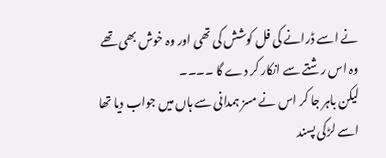نے اسے ڈرانے کی فل کوشش کی تھی اور وہ خوش بھی تھے وہ اس رشتے سے انکار کر دے گا ۔۔۔۔
لیکن باہر جا کر اس نے مسز ہمدانی سے ہاں میں جواب دیا تھا اسے لڑکی پسند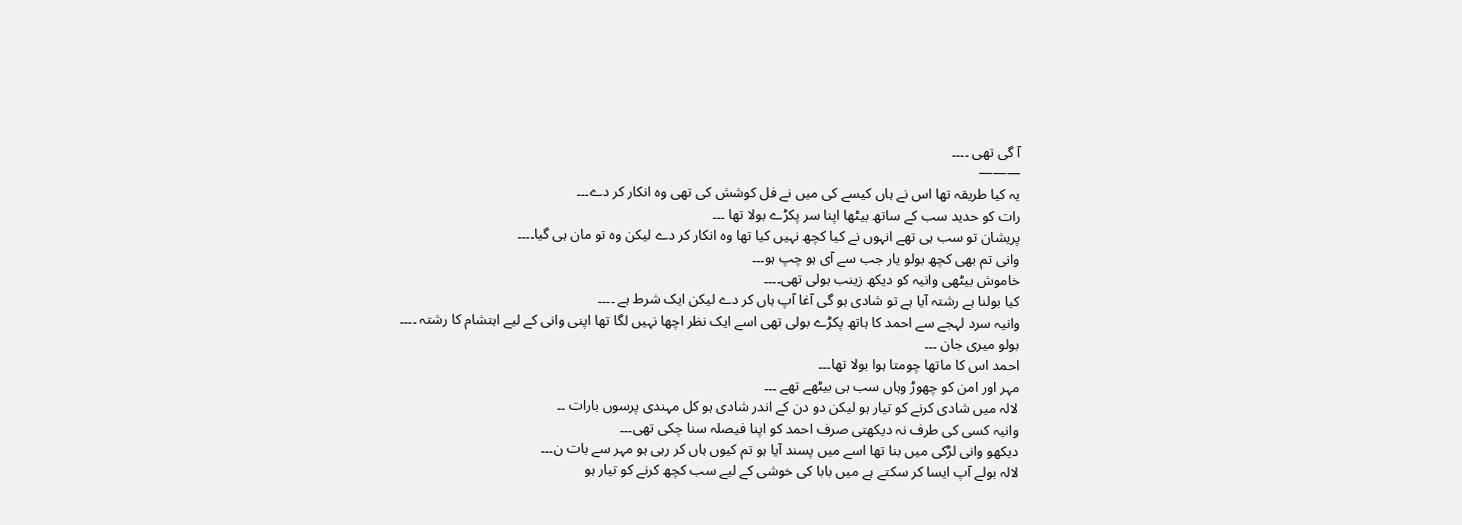آ گی تھی ۔۔۔۔
———
یہ کیا طریقہ تھا اس نے ہاں کیسے کی میں نے فل کوشش کی تھی وہ انکار کر دے۔۔۔
رات کو حدید سب کے ساتھ بیٹھا اپنا سر پکڑے بولا تھا ۔۔۔
پریشان تو سب ہی تھے انہوں نے کیا کچھ نہیں کیا تھا وہ انکار کر دے لیکن وہ تو مان ہی گیا۔۔۔۔
وانی تم بھی کچھ بولو یار جب سے آی ہو چپ ہو۔۔۔
خاموش بیٹھی وانیہ کو دیکھ زینب بولی تھی۔۔۔۔
کیا بولنا ہے رشتہ آیا ہے تو شادی ہو گی آغا آپ ہاں کر دے لیکن ایک شرط ہے ۔۔۔۔
وانیہ سرد لہجے سے احمد کا ہاتھ پکڑے بولی تھی اسے ایک نظر اچھا نہیں لگا تھا اپنی وانی کے لیے اہتشام کا رشتہ ۔۔۔۔
بولو میری جان ۔۔۔
احمد اس کا ماتھا چومتا ہوا بولا تھا۔۔۔
مہر اور امن کو چھوڑ وہاں سب ہی بیٹھے تھے ۔۔۔
لالہ میں شادی کرنے کو تیار ہو لیکن دو دن کے اندر شادی ہو کل مہندی پرسوں بارات ۔۔
وانیہ کسی کی طرف نہ دیکھتی صرف احمد کو اپنا فیصلہ سنا چکی تھی۔۔۔
دیکھو وانی لڑکی میں بنا تھا اسے میں پسند آیا ہو تم کیوں ہاں کر رہی ہو مہر سے بات ن۔۔۔
لالہ بولے آپ ایسا کر سکتے ہے میں بابا کی خوشی کے لیے سب کچھ کرنے کو تیار ہو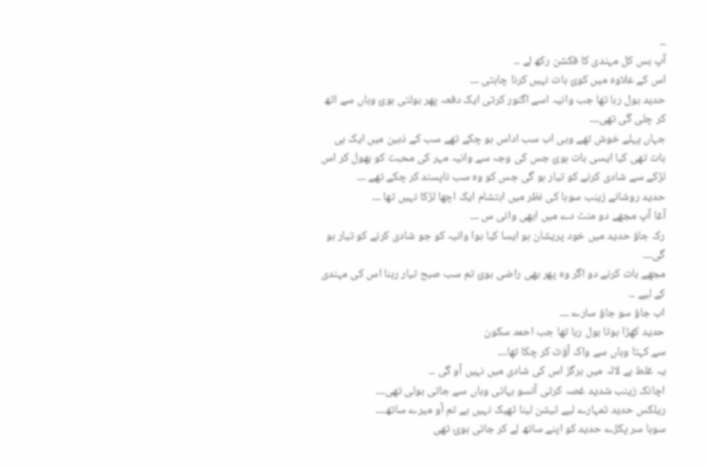۔۔
آپ بس کل مہندی کا فکشن رکھ لے ۔۔
اس کے علاوہ میں کوئ بات نہیں کرنا چاہتی ۔۔۔
حدید بول رہا تھا جب وانیہ اسے اگنور کرتی ایک دفعہ پھر بولتی ہوئ وہاں سے اٹھ کر چلی گی تھی۔۔۔
جہاں پہلے خوش تھے وہی اب سب اداس ہو چکے تھے سب کے ذہین میں ایک ہی بات تھی کیا ایسی بات ہوئ جس کی وجہ سے وانیہ مہر کی محبت کو بھول کر اس لڑکے سے شادی کرنے کو تیار ہو گی جس کو وہ سب ناپسند کر چکے تھے ۔۔۔
حدید روشانے زینب سوہا کی نظر میں اہتشام ایک اچھا لڑکا نہیں تھا ۔۔۔
آغا آپ مجھے دو منٹ دے میں ابھی وانی س ۔۔۔
رک جاؤ حدید میں خود پریشان ہو ایسا کیا ہوا وانیہ کو جو شادی کرنے کو تیار ہو گی۔۔۔
مجھے بات کرنے دو اگر وہ پھر بھی راضی ہوئ تم سب صبح تیار رہنا اس کی مہندی کے لیے ۔۔
اب جاؤ سو جاؤ سارے ۔۔۔
حدید کھڑا ہوتا بول رہا تھا جب احمد سکون
سے کہتا وہاں سے واک آؤٹ کر چکا تھا۔۔۔
یہ غلط ہے لالہ میں ہرگز اس کی شادی میں نہیں آو گی ۔۔
اچانک زینب شدید غصہ کرتی آنسو بہاتی وہاں سے جاتی بولی تھی۔۔۔
ریلکس حدید تمہارے لیے ٹیشن لینا ٹھیک نہیں ہے تم آو میرے ساتھ۔۔۔
سوہا سر پکڑے حدید کو اپنے ساتھ لے کر جاتی ہوئ تھی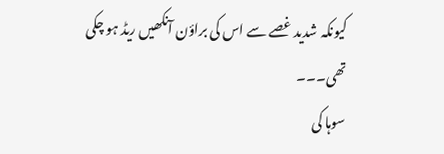کیونکہ شدید غصے سے اس کی براؤن آنکھیں ریڈ ہو چکی تھی۔۔۔
سوہا کی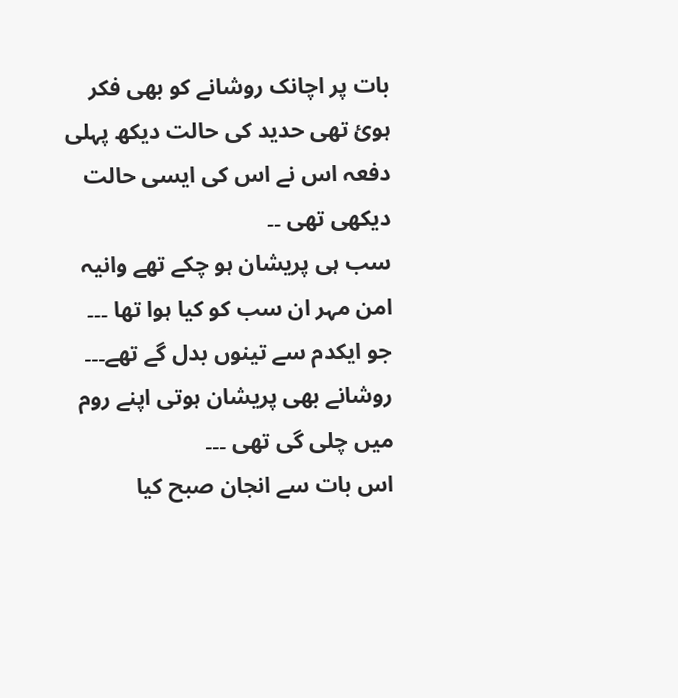بات پر اچانک روشانے کو بھی فکر ہوئ تھی حدید کی حالت دیکھ پہلی دفعہ اس نے اس کی ایسی حالت دیکھی تھی ۔۔
سب ہی پریشان ہو چکے تھے وانیہ امن مہر ان سب کو کیا ہوا تھا ۔۔۔
جو ایکدم سے تینوں بدل گے تھے۔۔۔
روشانے بھی پریشان ہوتی اپنے روم میں چلی گی تھی ۔۔۔
اس بات سے انجان صبح کیا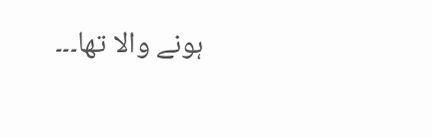ہونے والا تھا۔۔۔